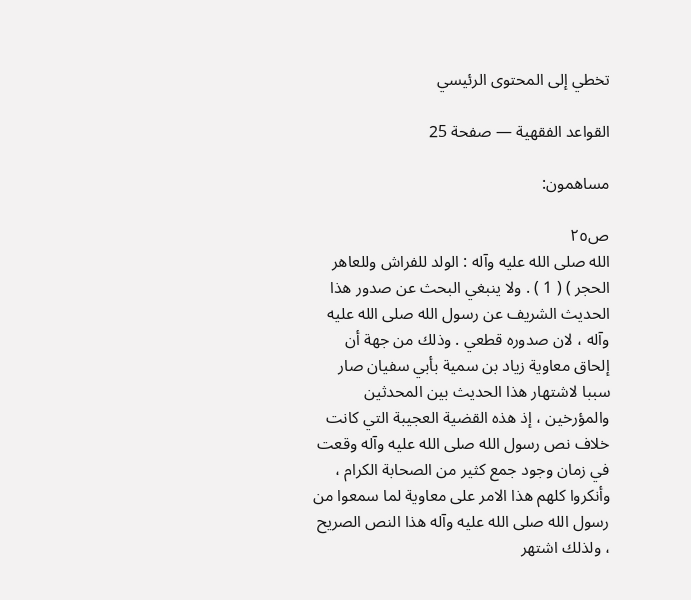تخطي إلى المحتوى الرئيسي

القواعد الفقهية — صفحة 25

مساهمون:

ص٢٥
الله صلى الله عليه وآله : الولد للفراش وللعاهر الحجر ) ( 1 ) . ولا ينبغي البحث عن صدور هذا الحديث الشريف عن رسول الله صلى الله عليه وآله ، لان صدوره قطعي . وذلك من جهة أن إلحاق معاوية زياد بن سمية بأبي سفيان صار سببا لاشتهار هذا الحديث بين المحدثين والمؤرخين ، إذ هذه القضية العجيبة التي كانت خلاف نص رسول الله صلى الله عليه وآله وقعت في زمان وجود جمع كثير من الصحابة الكرام ، وأنكروا كلهم هذا الامر على معاوية لما سمعوا من رسول الله صلى الله عليه وآله هذا النص الصريح ، ولذلك اشتهر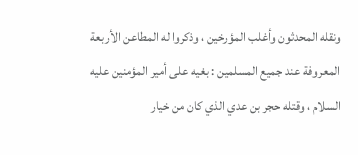ونقله المحدثون وأغلب المؤرخين ، وذكروا له المطاعن الأربعة المعروفة عند جميع المسلمين : بغيه على أمير المؤمنين عليه السلام ، وقتله حجر بن عدي الذي كان من خيار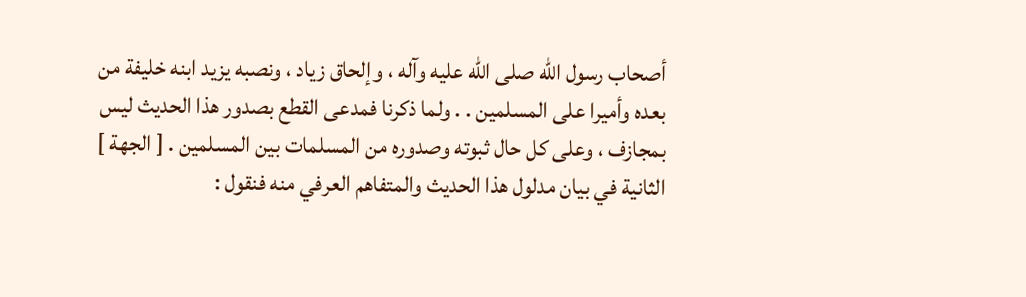أصحاب رسول الله صلى الله عليه وآله ، وإلحاق زياد ، ونصبه يزيد ابنه خليفة من بعده وأميرا على المسلمين . . ولما ذكرنا فمدعى القطع بصدور هذا الحديث ليس بمجازف ، وعلى كل حال ثبوته وصدوره من المسلمات بين المسلمين . [ الجهة ] الثانية في بيان مدلول هذا الحديث والمتفاهم العرفي منه فنقول :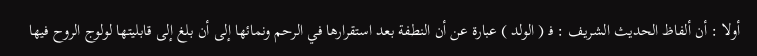أولا : أن ألفاظ الحديث الشريف : ف‍ ( الولد ) عبارة عن أن النطفة بعد استقرارها في الرحم ونمائها إلى أن بلغ إلى قابليتها لولوج الروح فيها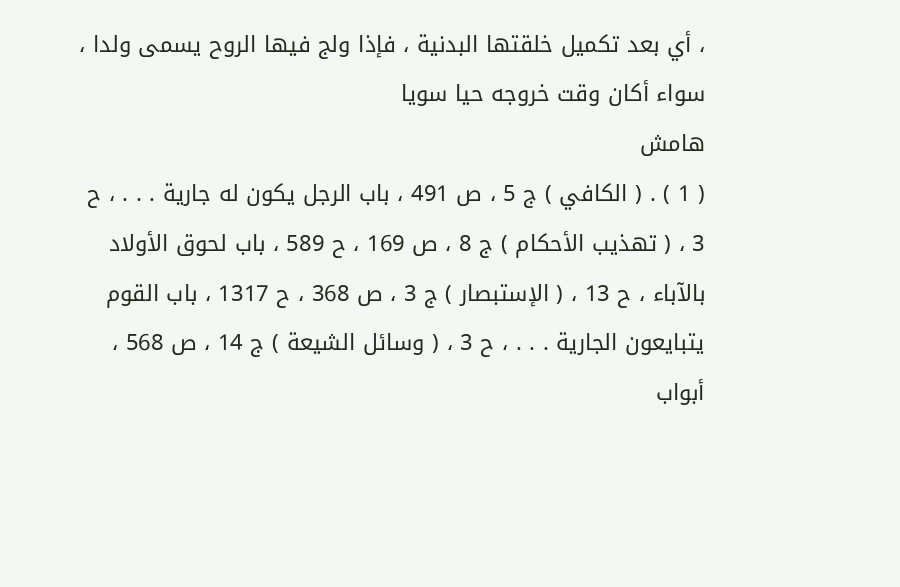، أي بعد تكميل خلقتها البدنية ، فإذا ولج فيها الروح يسمى ولدا ، سواء أكان وقت خروجه حيا سويا
هامش
( 1 ) . ( الكافي ) ج 5 ، ص 491 ، باب الرجل يكون له جارية . . . ، ح 3 ، ( تهذيب الأحكام ) ج 8 ، ص 169 ، ح 589 ، باب لحوق الأولاد بالآباء ، ح 13 ، ( الإستبصار ) ج 3 ، ص 368 ، ح 1317 ، باب القوم يتبايعون الجارية . . . ، ح 3 ، ( وسائل الشيعة ) ج 14 ، ص 568 ، أبواب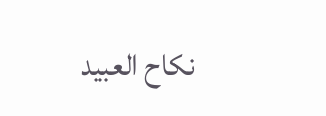نكاح العبيد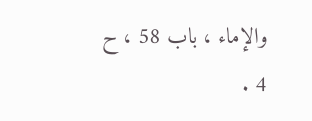والإماء ، باب 58 ، ح 4 .